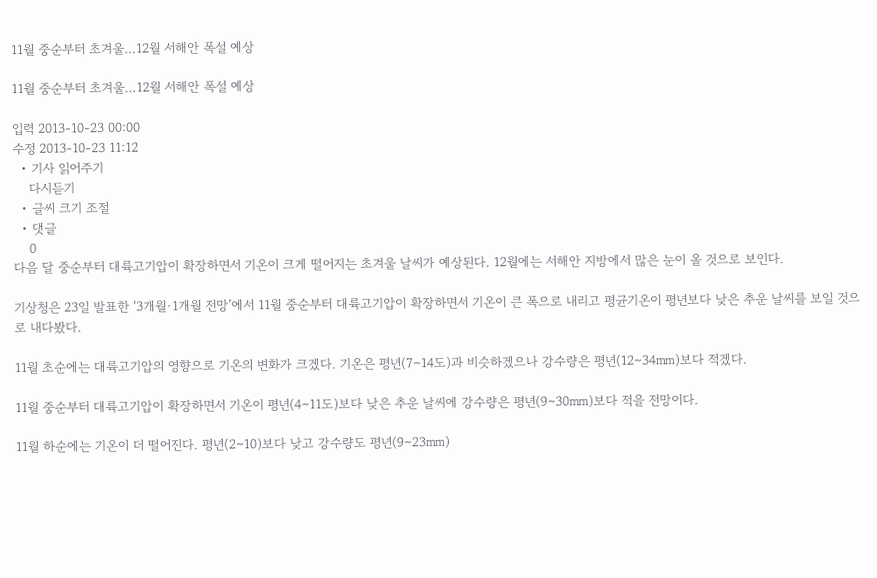11월 중순부터 초겨울…12월 서해안 폭설 예상

11월 중순부터 초겨울…12월 서해안 폭설 예상

입력 2013-10-23 00:00
수정 2013-10-23 11:12
  • 기사 읽어주기
    다시듣기
  • 글씨 크기 조절
  • 댓글
    0
다음 달 중순부터 대륙고기압이 확장하면서 기온이 크게 떨어지는 초겨울 날씨가 예상된다. 12월에는 서해안 지방에서 많은 눈이 올 것으로 보인다.

기상청은 23일 발표한 ‘3개월·1개월 전망’에서 11월 중순부터 대륙고기압이 확장하면서 기온이 큰 폭으로 내리고 평균기온이 평년보다 낮은 추운 날씨를 보일 것으로 내다봤다.

11월 초순에는 대륙고기압의 영향으로 기온의 변화가 크겠다. 기온은 평년(7∼14도)과 비슷하겠으나 강수량은 평년(12∼34㎜)보다 적겠다.

11월 중순부터 대륙고기압이 확장하면서 기온이 평년(4∼11도)보다 낮은 추운 날씨에 강수량은 평년(9∼30㎜)보다 적을 전망이다.

11월 하순에는 기온이 더 떨어진다. 평년(2∼10)보다 낮고 강수량도 평년(9∼23㎜)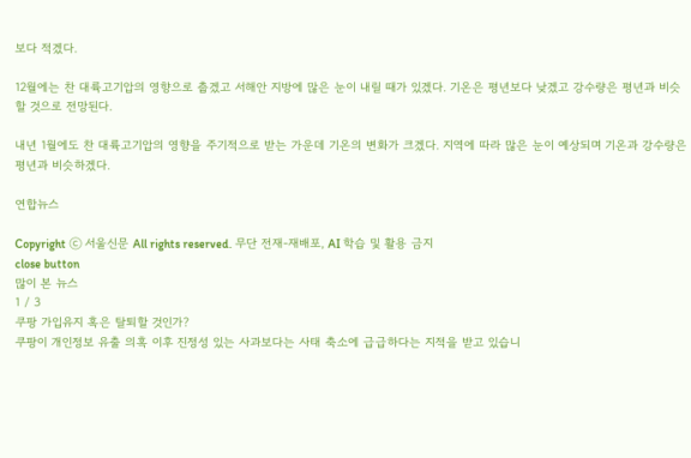보다 적겠다.

12월에는 찬 대륙고기압의 영향으로 춥겠고 서해안 지방에 많은 눈이 내릴 때가 있겠다. 기온은 평년보다 낮겠고 강수량은 평년과 비슷할 것으로 전망된다.

내년 1월에도 찬 대륙고기압의 영향을 주기적으로 받는 가운데 기온의 변화가 크겠다. 지역에 따라 많은 눈이 예상되며 기온과 강수량은 평년과 비슷하겠다.

연합뉴스

Copyright ⓒ 서울신문 All rights reserved. 무단 전재-재배포, AI 학습 및 활용 금지
close button
많이 본 뉴스
1 / 3
쿠팡 가입유지 혹은 탈퇴할 것인가?
쿠팡이 개인정보 유출 의혹 이후 진정성 있는 사과보다는 사태 축소에 급급하다는 지적을 받고 있습니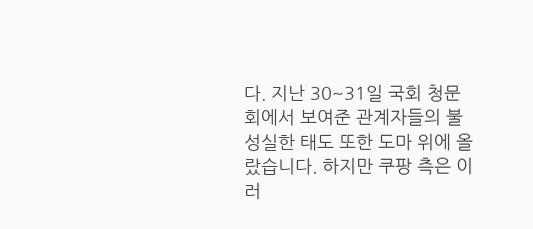다. 지난 30~31일 국회 청문회에서 보여준 관계자들의 불성실한 태도 또한 도마 위에 올랐습니다. 하지만 쿠팡 측은 이러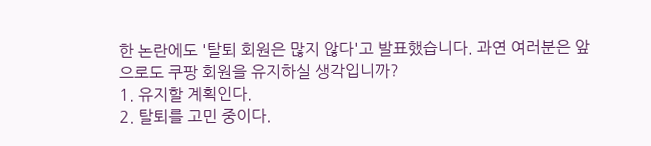한 논란에도 '탈퇴 회원은 많지 않다'고 발표했습니다. 과연 여러분은 앞으로도 쿠팡 회원을 유지하실 생각입니까?
1. 유지할 계획인다.
2. 탈퇴를 고민 중이다.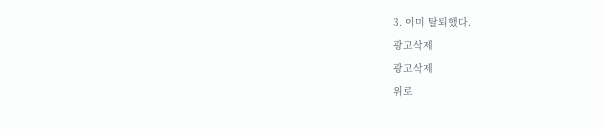3. 이미 탈퇴했다.
광고삭제
광고삭제
위로